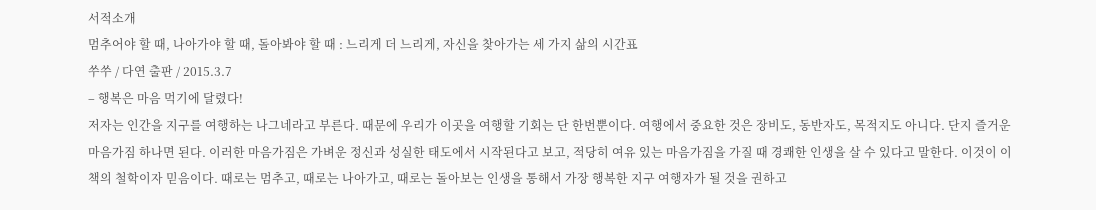서적소개
멈추어야 할 때, 나아가야 할 때, 돌아봐야 할 때 : 느리게 더 느리게, 자신을 찾아가는 세 가지 삶의 시간표
쑤쑤 / 다연 출판 / 2015.3.7
– 행복은 마음 먹기에 달렸다!
저자는 인간을 지구를 여행하는 나그네라고 부른다. 때문에 우리가 이곳을 여행할 기회는 단 한번뿐이다. 여행에서 중요한 것은 장비도, 동반자도, 목적지도 아니다. 단지 즐거운 마음가짐 하나면 된다. 이러한 마음가짐은 가벼운 정신과 성실한 태도에서 시작된다고 보고, 적당히 여유 있는 마음가짐을 가질 때 경쾌한 인생을 살 수 있다고 말한다. 이것이 이 책의 철학이자 믿음이다. 때로는 멈추고, 때로는 나아가고, 때로는 돌아보는 인생을 통해서 가장 행복한 지구 여행자가 될 것을 권하고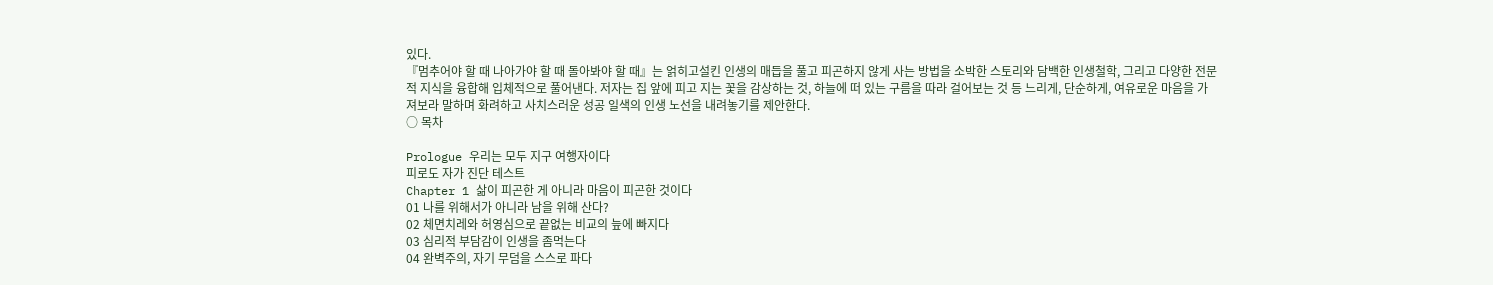있다.
『멈추어야 할 때 나아가야 할 때 돌아봐야 할 때』는 얽히고설킨 인생의 매듭을 풀고 피곤하지 않게 사는 방법을 소박한 스토리와 담백한 인생철학, 그리고 다양한 전문적 지식을 융합해 입체적으로 풀어낸다. 저자는 집 앞에 피고 지는 꽃을 감상하는 것, 하늘에 떠 있는 구름을 따라 걸어보는 것 등 느리게, 단순하게, 여유로운 마음을 가져보라 말하며 화려하고 사치스러운 성공 일색의 인생 노선을 내려놓기를 제안한다.
○ 목차

Prologue 우리는 모두 지구 여행자이다
피로도 자가 진단 테스트
Chapter 1 삶이 피곤한 게 아니라 마음이 피곤한 것이다
01 나를 위해서가 아니라 남을 위해 산다?
02 체면치레와 허영심으로 끝없는 비교의 늪에 빠지다
03 심리적 부담감이 인생을 좀먹는다
04 완벽주의, 자기 무덤을 스스로 파다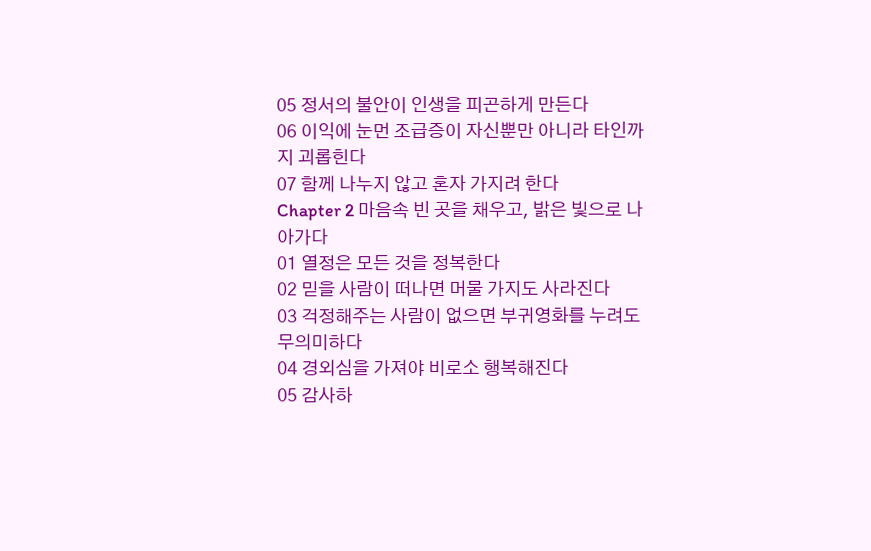05 정서의 불안이 인생을 피곤하게 만든다
06 이익에 눈먼 조급증이 자신뿐만 아니라 타인까지 괴롭힌다
07 함께 나누지 않고 혼자 가지려 한다
Chapter 2 마음속 빈 곳을 채우고, 밝은 빛으로 나아가다
01 열정은 모든 것을 정복한다
02 믿을 사람이 떠나면 머물 가지도 사라진다
03 걱정해주는 사람이 없으면 부귀영화를 누려도 무의미하다
04 경외심을 가져야 비로소 행복해진다
05 감사하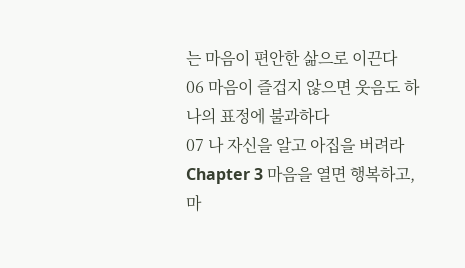는 마음이 편안한 삶으로 이끈다
06 마음이 즐겁지 않으면 웃음도 하나의 표정에 불과하다
07 나 자신을 알고 아집을 버려라
Chapter 3 마음을 열면 행복하고, 마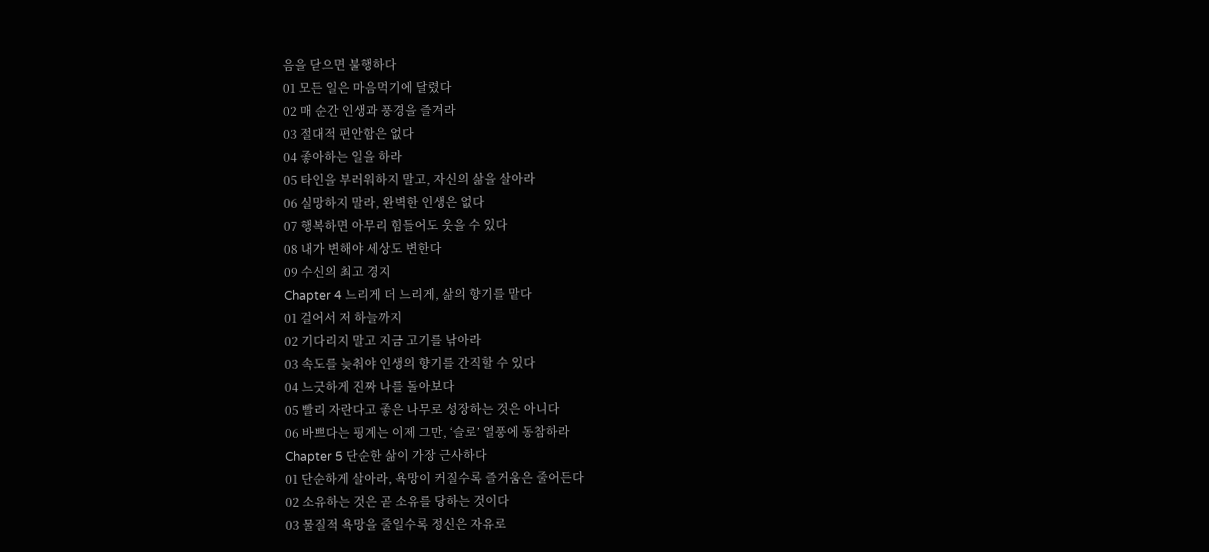음을 닫으면 불행하다
01 모든 일은 마음먹기에 달렸다
02 매 순간 인생과 풍경을 즐겨라
03 절대적 편안함은 없다
04 좋아하는 일을 하라
05 타인을 부러워하지 말고, 자신의 삶을 살아라
06 실망하지 말라, 완벽한 인생은 없다
07 행복하면 아무리 힘들어도 웃을 수 있다
08 내가 변해야 세상도 변한다
09 수신의 최고 경지
Chapter 4 느리게 더 느리게, 삶의 향기를 맡다
01 걸어서 저 하늘까지
02 기다리지 말고 지금 고기를 낚아라
03 속도를 늦춰야 인생의 향기를 간직할 수 있다
04 느긋하게 진짜 나를 돌아보다
05 빨리 자란다고 좋은 나무로 성장하는 것은 아니다
06 바쁘다는 핑계는 이제 그만, ‘슬로’ 열풍에 동참하라
Chapter 5 단순한 삶이 가장 근사하다
01 단순하게 살아라, 욕망이 커질수록 즐거움은 줄어든다
02 소유하는 것은 곧 소유를 당하는 것이다
03 물질적 욕망을 줄일수록 정신은 자유로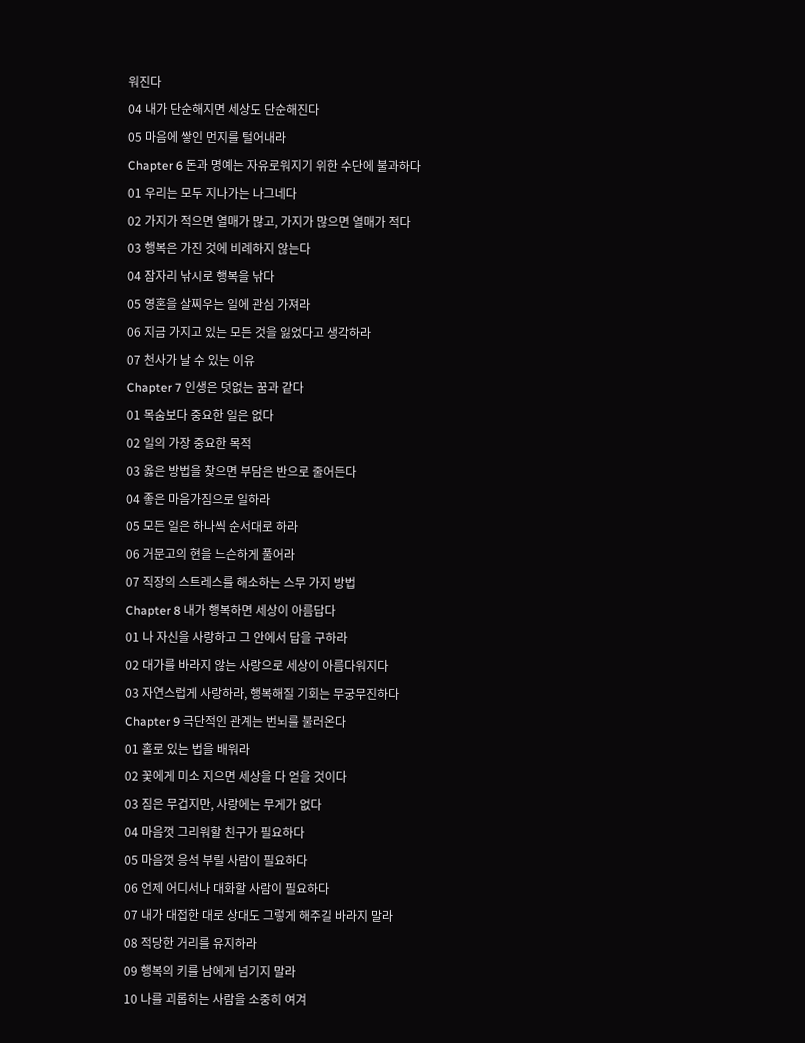워진다
04 내가 단순해지면 세상도 단순해진다
05 마음에 쌓인 먼지를 털어내라
Chapter 6 돈과 명예는 자유로워지기 위한 수단에 불과하다
01 우리는 모두 지나가는 나그네다
02 가지가 적으면 열매가 많고, 가지가 많으면 열매가 적다
03 행복은 가진 것에 비례하지 않는다
04 잠자리 낚시로 행복을 낚다
05 영혼을 살찌우는 일에 관심 가져라
06 지금 가지고 있는 모든 것을 잃었다고 생각하라
07 천사가 날 수 있는 이유
Chapter 7 인생은 덧없는 꿈과 같다
01 목숨보다 중요한 일은 없다
02 일의 가장 중요한 목적
03 옳은 방법을 찾으면 부담은 반으로 줄어든다
04 좋은 마음가짐으로 일하라
05 모든 일은 하나씩 순서대로 하라
06 거문고의 현을 느슨하게 풀어라
07 직장의 스트레스를 해소하는 스무 가지 방법
Chapter 8 내가 행복하면 세상이 아름답다
01 나 자신을 사랑하고 그 안에서 답을 구하라
02 대가를 바라지 않는 사랑으로 세상이 아름다워지다
03 자연스럽게 사랑하라, 행복해질 기회는 무궁무진하다
Chapter 9 극단적인 관계는 번뇌를 불러온다
01 홀로 있는 법을 배워라
02 꽃에게 미소 지으면 세상을 다 얻을 것이다
03 짐은 무겁지만, 사랑에는 무게가 없다
04 마음껏 그리워할 친구가 필요하다
05 마음껏 응석 부릴 사람이 필요하다
06 언제 어디서나 대화할 사람이 필요하다
07 내가 대접한 대로 상대도 그렇게 해주길 바라지 말라
08 적당한 거리를 유지하라
09 행복의 키를 남에게 넘기지 말라
10 나를 괴롭히는 사람을 소중히 여겨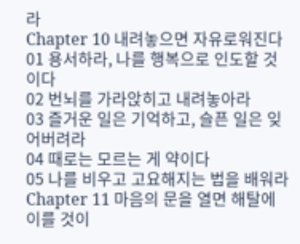라
Chapter 10 내려놓으면 자유로워진다
01 용서하라, 나를 행복으로 인도할 것이다
02 번뇌를 가라앉히고 내려놓아라
03 즐거운 일은 기억하고, 슬픈 일은 잊어버려라
04 때로는 모르는 게 약이다
05 나를 비우고 고요해지는 법을 배워라
Chapter 11 마음의 문을 열면 해탈에 이를 것이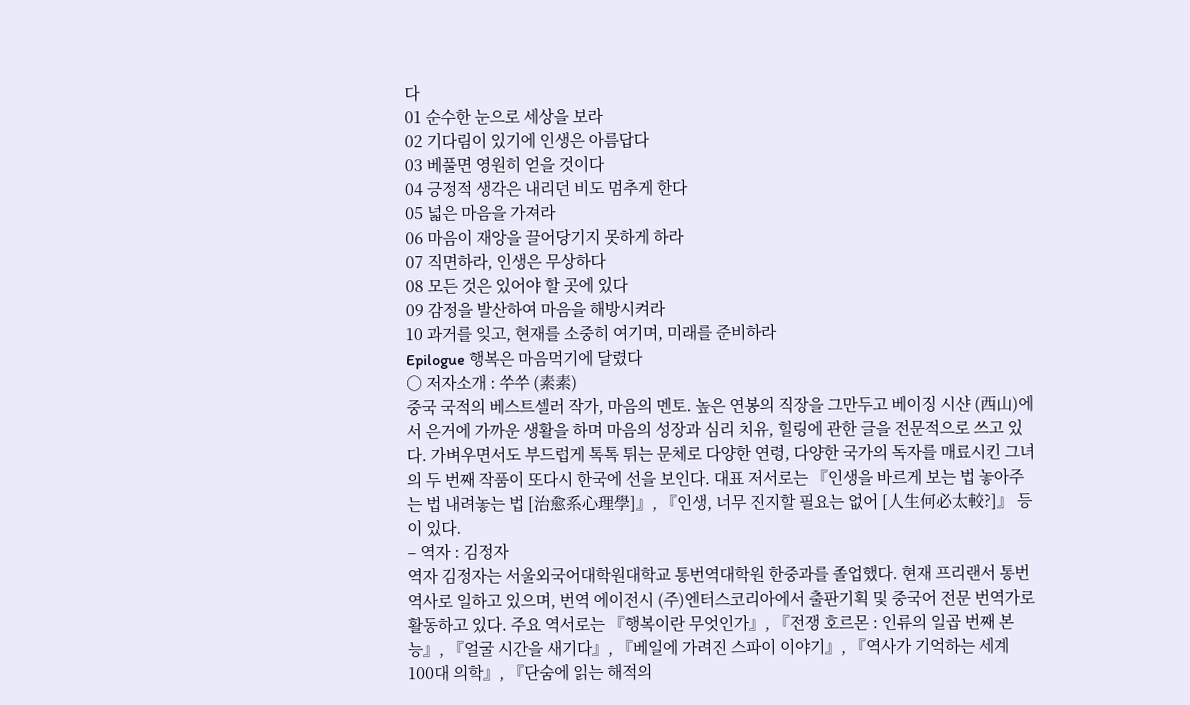다
01 순수한 눈으로 세상을 보라
02 기다림이 있기에 인생은 아름답다
03 베풀면 영원히 얻을 것이다
04 긍정적 생각은 내리던 비도 멈추게 한다
05 넓은 마음을 가져라
06 마음이 재앙을 끌어당기지 못하게 하라
07 직면하라, 인생은 무상하다
08 모든 것은 있어야 할 곳에 있다
09 감정을 발산하여 마음을 해방시켜라
10 과거를 잊고, 현재를 소중히 여기며, 미래를 준비하라
Epilogue 행복은 마음먹기에 달렸다
○ 저자소개 : 쑤쑤 (素素)
중국 국적의 베스트셀러 작가, 마음의 멘토. 높은 연봉의 직장을 그만두고 베이징 시샨 (西山)에서 은거에 가까운 생활을 하며 마음의 성장과 심리 치유, 힐링에 관한 글을 전문적으로 쓰고 있다. 가벼우면서도 부드럽게 톡톡 튀는 문체로 다양한 연령, 다양한 국가의 독자를 매료시킨 그녀의 두 번째 작품이 또다시 한국에 선을 보인다. 대표 저서로는 『인생을 바르게 보는 법 놓아주는 법 내려놓는 법 [治愈系心理學]』, 『인생, 너무 진지할 필요는 없어 [人生何必太較?]』 등이 있다.
– 역자 : 김정자
역자 김정자는 서울외국어대학원대학교 통번역대학원 한중과를 졸업했다. 현재 프리랜서 통번역사로 일하고 있으며, 번역 에이전시 (주)엔터스코리아에서 출판기획 및 중국어 전문 번역가로 활동하고 있다. 주요 역서로는 『행복이란 무엇인가』, 『전쟁 호르몬 : 인류의 일곱 번째 본능』, 『얼굴 시간을 새기다』, 『베일에 가려진 스파이 이야기』, 『역사가 기억하는 세계 100대 의학』, 『단숨에 읽는 해적의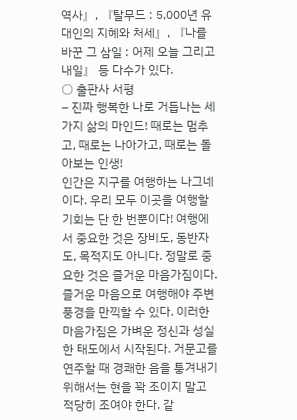역사』, 『탈무드 : 5,000년 유대인의 지혜와 처세』, 『나를 바꾼 그 삼일 : 어제 오늘 그리고 내일』 등 다수가 있다.
○ 출판사 서평
– 진짜 행복한 나로 거듭나는 세 가지 삶의 마인드! 때로는 멈추고, 때로는 나아가고, 때로는 돌아보는 인생!
인간은 지구를 여행하는 나그네이다. 우리 모두 이곳을 여행할 기회는 단 한 번뿐이다! 여행에서 중요한 것은 장비도, 동반자도, 목적지도 아니다. 정말로 중요한 것은 즐거운 마음가짐이다. 즐거운 마음으로 여행해야 주변 풍경을 만끽할 수 있다. 이러한 마음가짐은 가벼운 정신과 성실한 태도에서 시작된다. 거문고를 연주할 때 경쾌한 음을 퉁겨내기 위해서는 현을 꽉 조이지 말고 적당히 조여야 한다. 같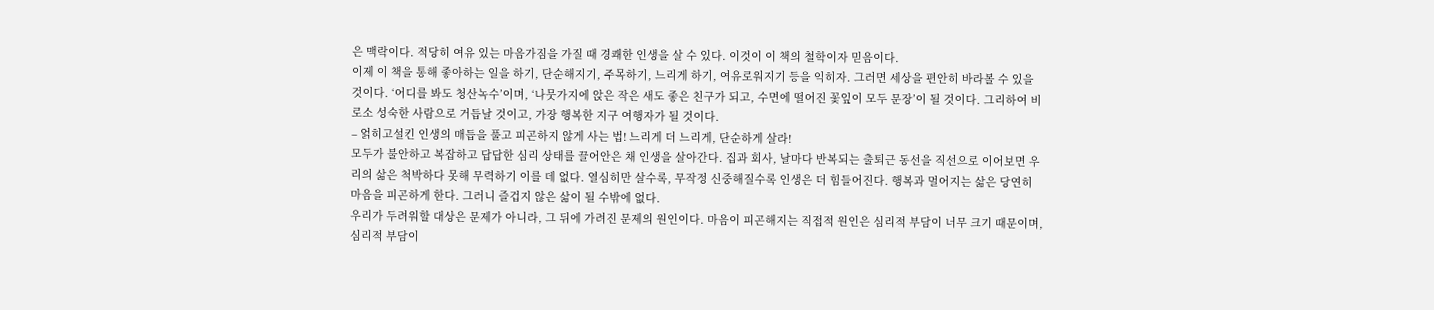은 맥락이다. 적당히 여유 있는 마음가짐을 가질 때 경쾌한 인생을 살 수 있다. 이것이 이 책의 철학이자 믿음이다.
이제 이 책을 통해 좋아하는 일을 하기, 단순해지기, 주목하기, 느리게 하기, 여유로워지기 등을 익히자. 그러면 세상을 편안히 바라볼 수 있을 것이다. ‘어디를 봐도 청산녹수’이며, ‘나뭇가지에 앉은 작은 새도 좋은 친구가 되고, 수면에 떨어진 꽃잎이 모두 문장’이 될 것이다. 그리하여 비로소 성숙한 사람으로 거듭날 것이고, 가장 행복한 지구 여행자가 될 것이다.
– 얽히고설킨 인생의 매듭을 풀고 피곤하지 않게 사는 법! 느리게 더 느리게, 단순하게 살라!
모두가 불안하고 복잡하고 답답한 심리 상태를 끌어안은 채 인생을 살아간다. 집과 회사, 날마다 반복되는 출퇴근 동선을 직선으로 이어보면 우리의 삶은 척박하다 못해 무력하기 이를 데 없다. 열심히만 살수록, 무작정 신중해질수록 인생은 더 힘들어진다. 행복과 멀어지는 삶은 당연히 마음을 피곤하게 한다. 그러니 즐겁지 않은 삶이 될 수밖에 없다.
우리가 두려워할 대상은 문제가 아니라, 그 뒤에 가려진 문제의 원인이다. 마음이 피곤해지는 직접적 원인은 심리적 부담이 너무 크기 때문이며, 심리적 부담이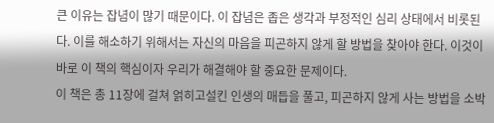큰 이유는 잡념이 많기 때문이다. 이 잡념은 좁은 생각과 부정적인 심리 상태에서 비롯된다. 이를 해소하기 위해서는 자신의 마음을 피곤하지 않게 할 방법을 찾아야 한다. 이것이 바로 이 책의 핵심이자 우리가 해결해야 할 중요한 문제이다.
이 책은 총 11장에 걸쳐 얽히고설킨 인생의 매듭을 풀고, 피곤하지 않게 사는 방법을 소박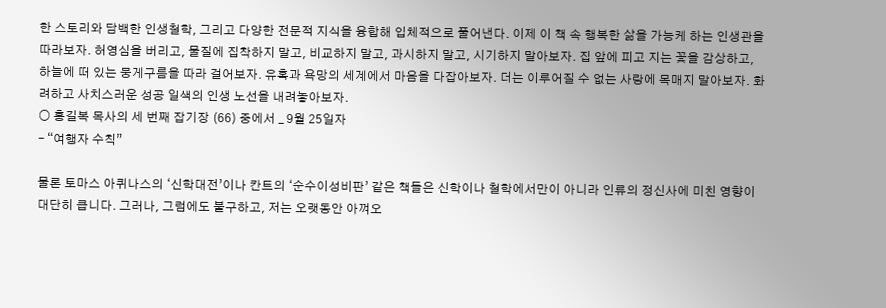한 스토리와 담백한 인생철학, 그리고 다양한 전문적 지식을 융합해 입체적으로 풀어낸다. 이제 이 책 속 행복한 삶을 가능케 하는 인생관을 따라보자. 허영심을 버리고, 물질에 집착하지 말고, 비교하지 말고, 과시하지 말고, 시기하지 말아보자. 집 앞에 피고 지는 꽃을 감상하고, 하늘에 떠 있는 뭉게구름을 따라 걸어보자. 유혹과 욕망의 세계에서 마음을 다잡아보자. 더는 이루어질 수 없는 사랑에 목매지 말아보자. 화려하고 사치스러운 성공 일색의 인생 노선을 내려놓아보자.
○ 홍길복 목사의 세 번째 잡기장 (66) 중에서 _ 9월 25일자
– “여행자 수칙”

물론 토마스 아퀴나스의 ‘신학대전’이나 칸트의 ‘순수이성비판’ 같은 책들은 신학이나 철학에서만이 아니라 인류의 정신사에 미친 영향이 대단히 큽니다. 그러나, 그럼에도 불구하고, 저는 오랫동안 아껴오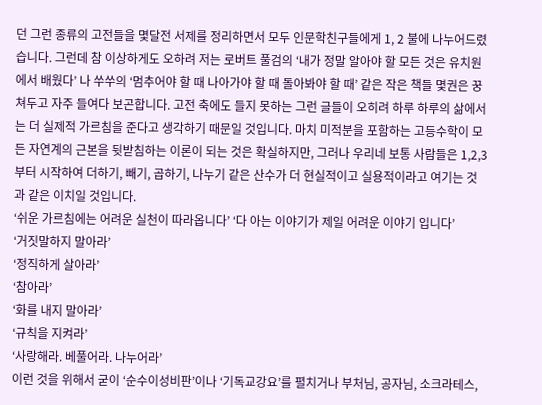던 그런 종류의 고전들을 몇달전 서제를 정리하면서 모두 인문학친구들에게 1, 2 불에 나누어드렸습니다. 그런데 참 이상하게도 오하려 저는 로버트 풀검의 ‘내가 정말 알아야 할 모든 것은 유치원에서 배웠다’ 나 쑤쑤의 ‘멈추어야 할 때 나아가야 할 때 돌아봐야 할 때’ 같은 작은 책들 몇권은 꿍쳐두고 자주 들여다 보곤합니다. 고전 축에도 들지 못하는 그런 글들이 오히려 하루 하루의 삶에서는 더 실제적 가르침을 준다고 생각하기 때문일 것입니다. 마치 미적분을 포함하는 고등수학이 모든 자연계의 근본을 뒷받침하는 이론이 되는 것은 확실하지만, 그러나 우리네 보통 사람들은 1,2,3 부터 시작하여 더하기, 빼기, 곱하기, 나누기 같은 산수가 더 현실적이고 실용적이라고 여기는 것과 같은 이치일 것입니다.
‘쉬운 가르침에는 어려운 실천이 따라옵니다’ ‘다 아는 이야기가 제일 어려운 이야기 입니다’
‘거짓말하지 말아라’
‘정직하게 살아라’
‘참아라’
‘화를 내지 말아라’
‘규칙을 지켜라’
‘사랑해라. 베풀어라. 나누어라’
이런 것을 위해서 굳이 ‘순수이성비판’이나 ‘기독교강요’를 펼치거나 부처님, 공자님, 소크라테스,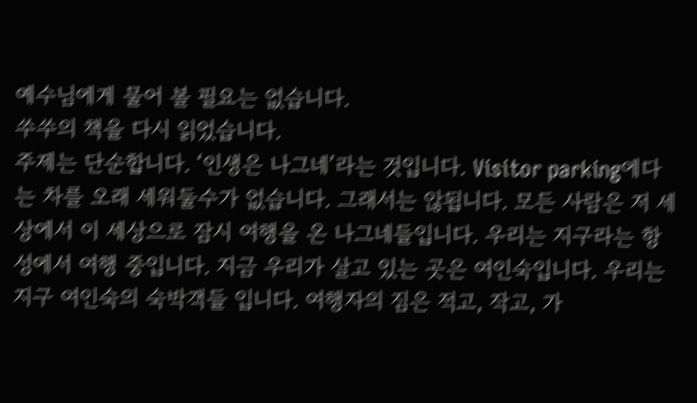예수님에게 물어 볼 필요는 없습니다.
쑤쑤의 책을 다시 읽었습니다.
주제는 단순합니다. ‘인생은 나그네’라는 것입니다. Visitor parking에다는 차를 오래 세워둘수가 없습니다. 그래서는 않됩니다. 모든 사람은 저 세상에서 이 세상으로 잠시 여행을 온 나그네들입니다. 우리는 지구라는 항성에서 여행 중입니다. 지금 우리가 살고 있는 곳은 여인숙입니다. 우리는 지구 여인숙의 숙박객들 입니다. 여행자의 짐은 적고, 작고, 가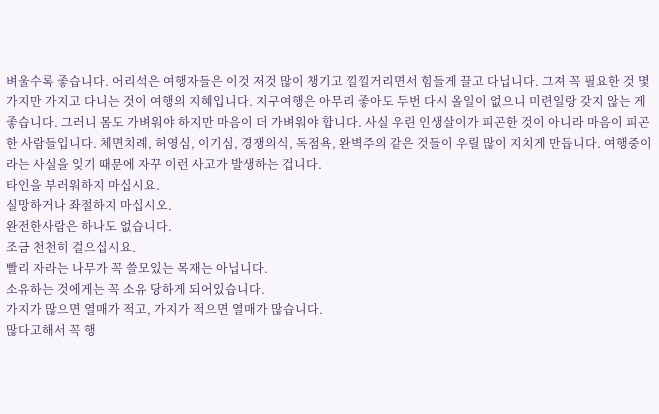벼울수록 좋습니다. 어리석은 여행자들은 이것 저것 많이 챙기고 낄낄거리면서 힘들게 끌고 다닙니다. 그져 꼭 필요한 것 몇가지만 가지고 다니는 것이 여행의 지혜입니다. 지구여행은 아무리 좋아도 두번 다시 올일이 없으니 미련일랑 갖지 않는 게 좋습니다. 그러니 몸도 가벼워야 하지만 마음이 더 가벼워야 합니다. 사실 우린 인생살이가 피곤한 것이 아니라 마음이 피곤한 사람들입니다. 체면치례, 허영심, 이기심, 경쟁의식, 독점욕, 완벽주의 같은 것들이 우릴 많이 지치게 만듭니다. 여행중이라는 사실을 잊기 때문에 자꾸 이런 사고가 발생하는 겁니다.
타인을 부러워하지 마십시요.
실망하거나 좌절하지 마십시오.
완전한사람은 하나도 없습니다.
조금 천천히 걸으십시요.
빨리 자라는 나무가 꼭 쓸모있는 목재는 아닙니다.
소유하는 것에게는 꼭 소유 당하게 되어있습니다.
가지가 많으면 열매가 적고, 가지가 적으면 열매가 많습니다.
많다고해서 꼭 행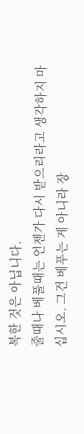복한 것은 아닙니다.
줄때나 베풀때는 언젠가 다시 받으리라고 생각하지 마십시오. 그건 베푸는 게 아니라 장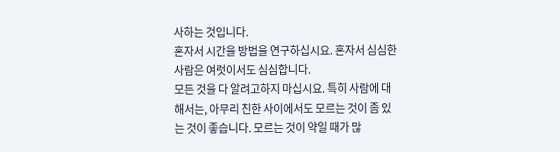사하는 것입니다.
혼자서 시간을 방법을 연구하십시요. 혼자서 심심한 사람은 여럿이서도 심심합니다.
모든 것을 다 알려고하지 마십시요. 특히 사람에 대해서는, 아무리 친한 사이에서도 모르는 것이 좀 있는 것이 좋습니다. 모르는 것이 약일 때가 많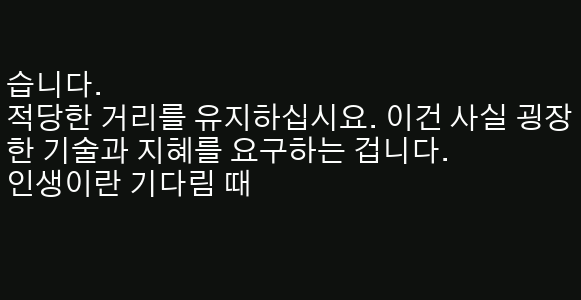습니다.
적당한 거리를 유지하십시요. 이건 사실 굉장한 기술과 지혜를 요구하는 겁니다.
인생이란 기다림 때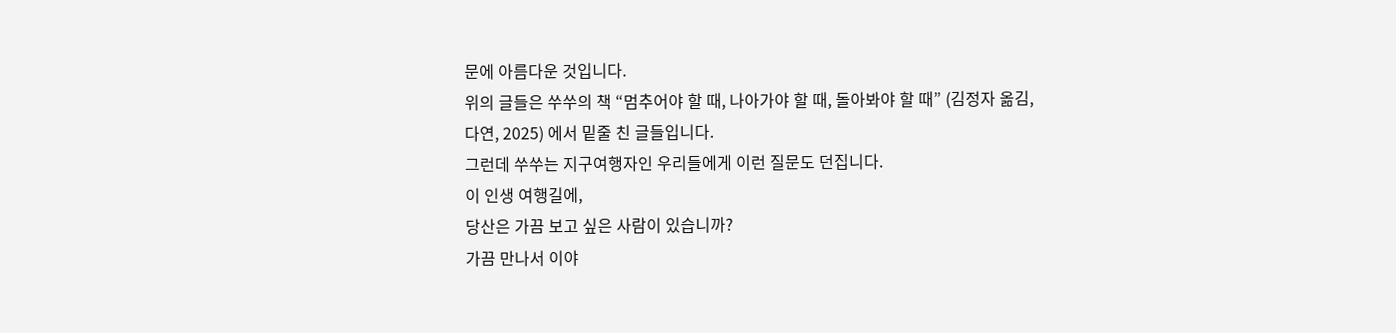문에 아름다운 것입니다.
위의 글들은 쑤쑤의 책 “멈추어야 할 때, 나아가야 할 때, 돌아봐야 할 때” (김정자 옮김, 다연, 2025) 에서 밑줄 친 글들입니다.
그런데 쑤쑤는 지구여행자인 우리들에게 이런 질문도 던집니다.
이 인생 여행길에,
당산은 가끔 보고 싶은 사람이 있습니까?
가끔 만나서 이야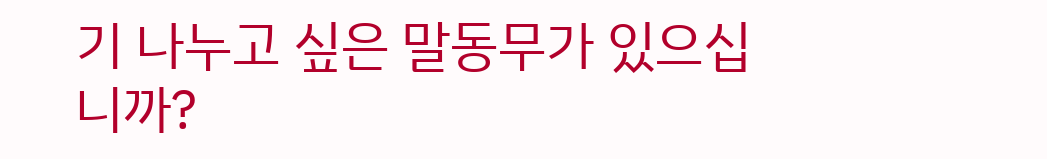기 나누고 싶은 말동무가 있으십니까?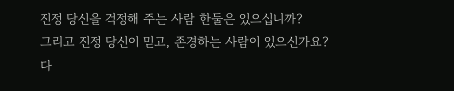진정 당신을 걱정해 주는 사람 한둘은 있으십니까?
그리고 진정 당신이 믿고, 존경하는 사람이 있으신가요?
다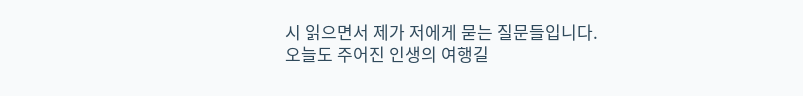시 읽으면서 제가 저에게 묻는 질문들입니다.
오늘도 주어진 인생의 여행길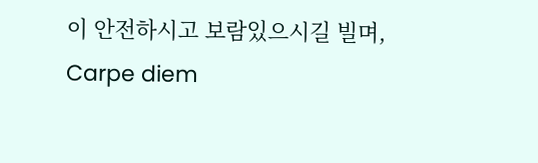이 안전하시고 보람있으시길 빌며,
Carpe diem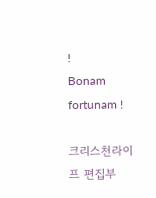!
Bonam fortunam !

크리스천라이프 편집부